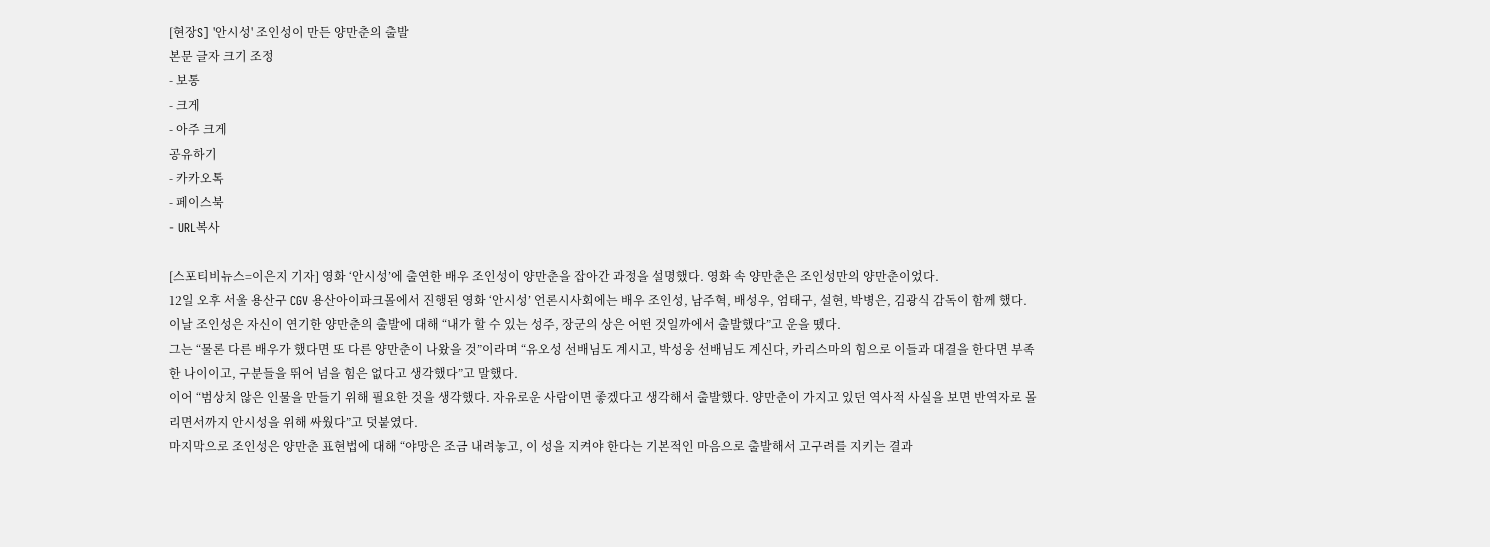[현장S] '안시성' 조인성이 만든 양만춘의 출발
본문 글자 크기 조정
- 보통
- 크게
- 아주 크게
공유하기
- 카카오톡
- 페이스북
- URL복사

[스포티비뉴스=이은지 기자] 영화 ‘안시성’에 출연한 배우 조인성이 양만춘을 잡아간 과정을 설명했다. 영화 속 양만춘은 조인성만의 양만춘이었다.
12일 오후 서울 용산구 CGV 용산아이파크몰에서 진행된 영화 ‘안시성’ 언론시사회에는 배우 조인성, 남주혁, 배성우, 엄태구, 설현, 박병은, 김광식 감독이 함께 했다.
이날 조인성은 자신이 연기한 양만춘의 출발에 대해 “내가 할 수 있는 성주, 장군의 상은 어떤 것일까에서 출발했다”고 운을 뗐다.
그는 “물론 다른 배우가 했다면 또 다른 양만춘이 나왔을 것”이라며 “유오성 선배님도 계시고, 박성웅 선배님도 계신다, 카리스마의 힘으로 이들과 대결을 한다면 부족한 나이이고, 구분들을 뛰어 넘을 힘은 없다고 생각했다”고 말했다.
이어 “범상치 않은 인물을 만들기 위해 필요한 것을 생각했다. 자유로운 사람이면 좋겠다고 생각해서 출발했다. 양만춘이 가지고 있던 역사적 사실을 보면 반역자로 몰리면서까지 안시성을 위해 싸웠다”고 덧붙였다.
마지막으로 조인성은 양만춘 표현법에 대해 “야망은 조금 내려놓고, 이 성을 지켜야 한다는 기본적인 마음으로 출발해서 고구려를 지키는 결과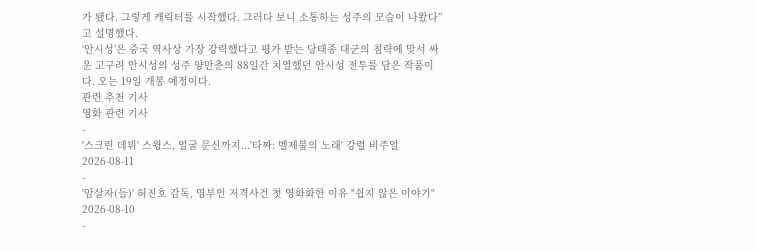가 됐다. 그렇게 캐릭터를 시작했다. 그러다 보니 소통하는 성주의 모습이 나왔다”고 설명했다.
‘안시성’은 중국 역사상 가장 강력했다고 평가 받는 당태종 대군의 침략에 맞서 싸운 고구려 안시성의 성주 양만춘의 88일간 치열했던 안시성 전투를 담은 작품이다. 오는 19일 개봉 예정이다.
관련 추천 기사
영화 관련 기사
-
'스크린 데뷔' 스윙스, 얼굴 문신까지...'타짜: 벨제붑의 노래' 강렬 비주얼
2026-08-11
-
'암살자(들)' 허진호 감독, 영부인 저격사건 첫 영화화한 이유 "쉽지 않은 이야기"
2026-08-10
-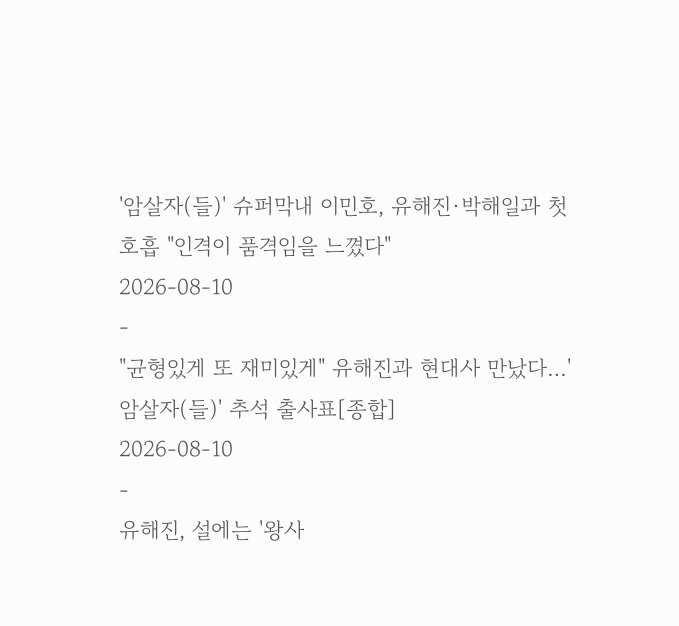'암살자(들)' 슈퍼막내 이민호, 유해진·박해일과 첫 호흡 "인격이 품격임을 느꼈다"
2026-08-10
-
"균형있게 또 재미있게" 유해진과 현대사 만났다…'암살자(들)' 추석 출사표[종합]
2026-08-10
-
유해진, 설에는 '왕사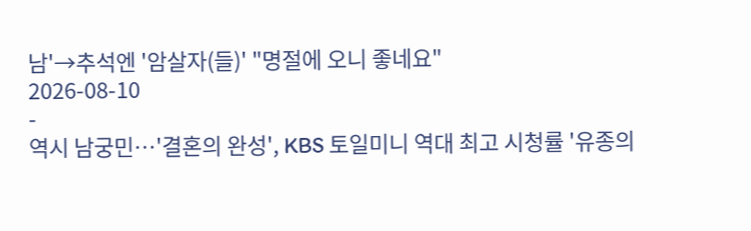남'→추석엔 '암살자(들)' "명절에 오니 좋네요"
2026-08-10
-
역시 남궁민…'결혼의 완성', KBS 토일미니 역대 최고 시청률 '유종의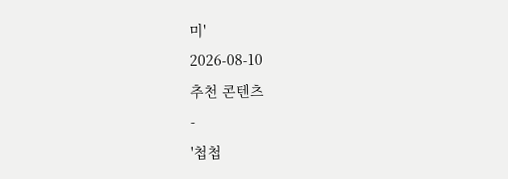미'
2026-08-10
추천 콘텐츠
-
'첩첩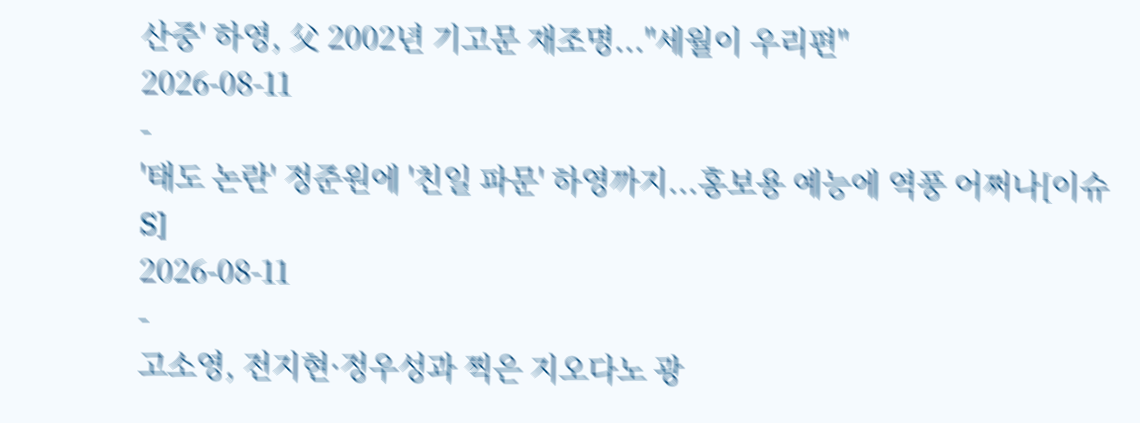산중' 하영, 父 2002년 기고문 재조명..."세월이 우리편"
2026-08-11
-
'태도 논란' 정준원에 '친일 파문' 하영까지...홍보용 예능에 역풍 어쩌나[이슈S]
2026-08-11
-
고소영, 전지현·정우성과 찍은 지오다노 광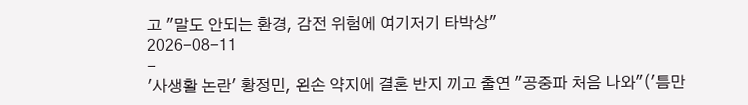고 "말도 안되는 환경, 감전 위험에 여기저기 타박상"
2026-08-11
-
'사생활 논란' 황정민, 왼손 약지에 결혼 반지 끼고 출연 "공중파 처음 나와"('틈만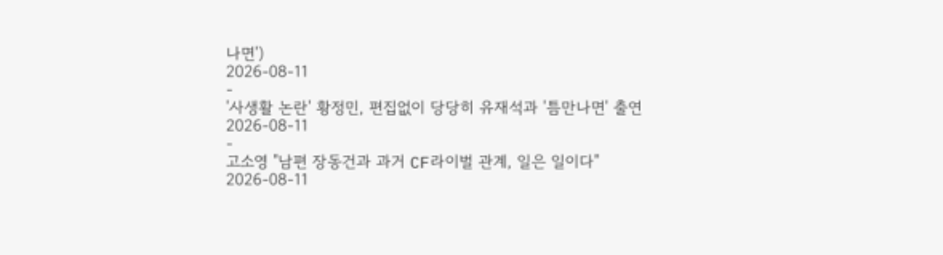나면')
2026-08-11
-
'사생활 논란' 황정민, 편집없이 당당히 유재석과 '틈만나면' 출연
2026-08-11
-
고소영 "남편 장동건과 과거 CF라이벌 관계, 일은 일이다"
2026-08-11